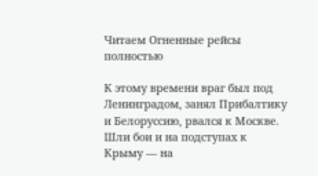Читаем Огненные рейсы полностью

К этому времени враг был под Ленинградом, занял Прибалтику и Белоруссию, рвался к Москве. Шли бои и на подступах к Крыму — на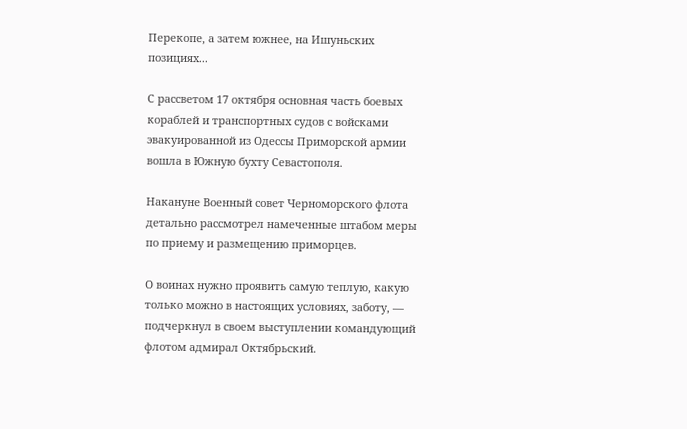Перекопе, а затем южнее, на Ишуньских позициях...

С рассветом 17 октября основная часть боевых кораблей и транспортных судов с войсками эвакуированной из Одессы Приморской армии вошла в Южную бухту Севастополя.

Накануне Военный совет Черноморского флота детально рассмотрел намеченные штабом меры по приему и размещению приморцев.

О воинах нужно проявить самую теплую, какую только можно в настоящих условиях, заботу, — подчеркнул в своем выступлении командующий флотом адмирал Октябрьский.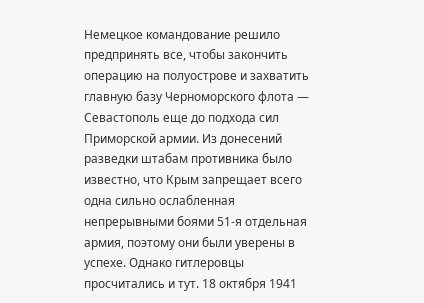Немецкое командование решило предпринять все, чтобы закончить операцию на полуострове и захватить главную базу Черноморского флота — Севастополь еще до подхода сил Приморской армии. Из донесений разведки штабам противника было известно, что Крым запрещает всего одна сильно ослабленная непрерывными боями 51-я отдельная армия, поэтому они были уверены в успехе. Однако гитлеровцы просчитались и тут. 18 октября 1941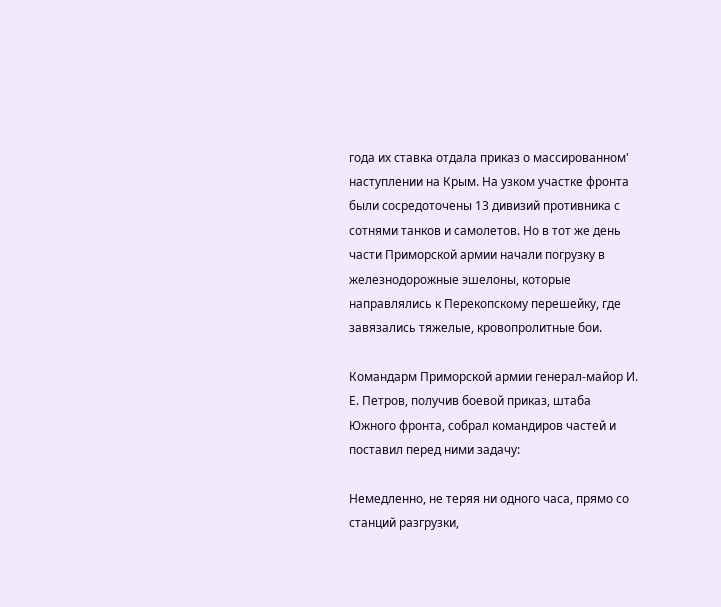года их ставка отдала приказ о массированном' наступлении на Крым. На узком участке фронта были сосредоточены 13 дивизий противника с сотнями танков и самолетов. Но в тот же день части Приморской армии начали погрузку в железнодорожные эшелоны, которые направлялись к Перекопскому перешейку, где завязались тяжелые, кровопролитные бои.

Командарм Приморской армии генерал-майор И. Е. Петров, получив боевой приказ, штаба Южного фронта, собрал командиров частей и поставил перед ними задачу:

Немедленно, не теряя ни одного часа, прямо со станций разгрузки,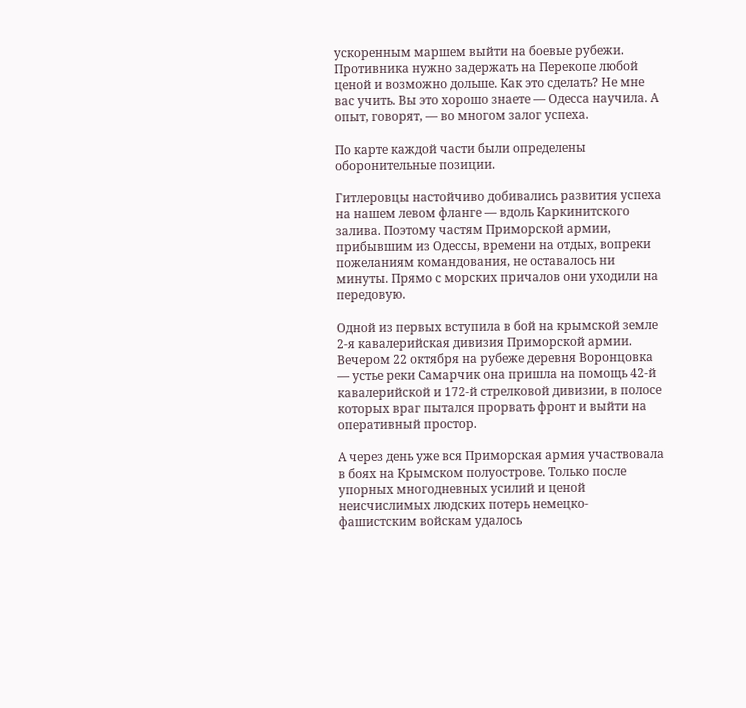ускоренным маршем выйти на боевые рубежи. Противника нужно задержать на Перекопе любой ценой и возможно дольше. Как это сделать? Не мне вас учить. Вы это хорошо знаете — Одесса научила. А опыт, говорят, — во многом залог успеха.

По карте каждой части были определены оборонительные позиции.

Гитлеровцы настойчиво добивались развития успеха на нашем левом фланге — вдоль Каркинитского залива. Поэтому частям Приморской армии, прибывшим из Одессы, времени на отдых, вопреки пожеланиям командования, не оставалось ни минуты. Прямо с морских причалов они уходили на передовую.

Одной из первых вступила в бой на крымской земле 2-я кавалерийская дивизия Приморской армии. Вечером 22 октября на рубеже деревня Воронцовка — устье реки Самарчик она пришла на помощь 42-й кавалерийской и 172-й стрелковой дивизии, в полосе которых враг пытался прорвать фронт и выйти на оперативный простор.

А через день уже вся Приморская армия участвовала в боях на Крымском полуострове. Только после упорных многодневных усилий и ценой неисчислимых людских потерь немецко-фашистским войскам удалось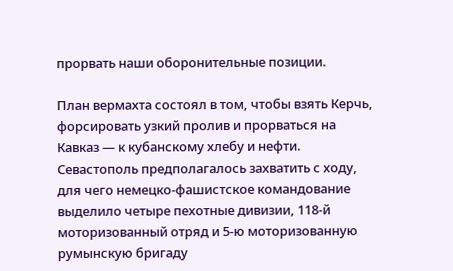прорвать наши оборонительные позиции.

План вермахта состоял в том, чтобы взять Керчь, форсировать узкий пролив и прорваться на Кавказ — к кубанскому хлебу и нефти. Севастополь предполагалось захватить с ходу, для чего немецко-фашистское командование выделило четыре пехотные дивизии, 118-й моторизованный отряд и 5-ю моторизованную румынскую бригаду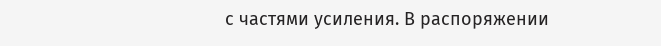с частями усиления. В распоряжении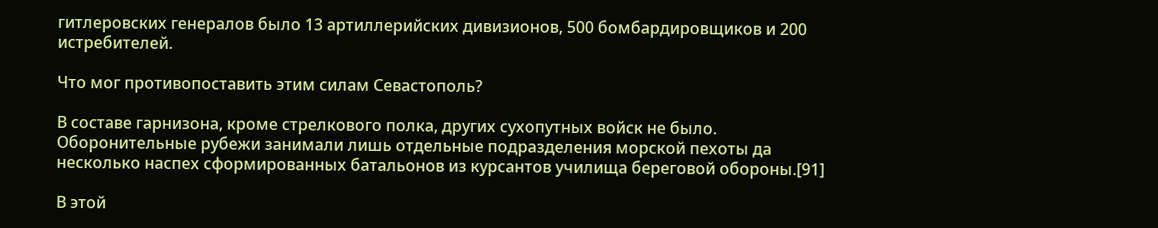гитлеровских генералов было 13 артиллерийских дивизионов, 500 бомбардировщиков и 200 истребителей.

Что мог противопоставить этим силам Севастополь?

В составе гарнизона, кроме стрелкового полка, других сухопутных войск не было. Оборонительные рубежи занимали лишь отдельные подразделения морской пехоты да несколько наспех сформированных батальонов из курсантов училища береговой обороны.[91]

В этой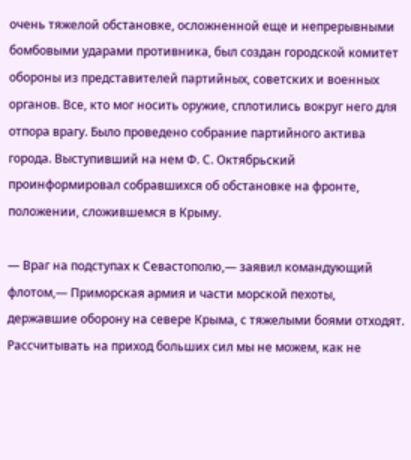очень тяжелой обстановке, осложненной еще и непрерывными бомбовыми ударами противника, был создан городской комитет обороны из представителей партийных, советских и военных органов. Все, кто мог носить оружие, сплотились вокруг него для отпора врагу. Было проведено собрание партийного актива города. Выступивший на нем Ф. С. Октябрьский проинформировал собравшихся об обстановке на фронте, положении, сложившемся в Крыму.

— Враг на подступах к Севастополю,— заявил командующий флотом,— Приморская армия и части морской пехоты, державшие оборону на севере Крыма, с тяжелыми боями отходят. Рассчитывать на приход больших сил мы не можем, как не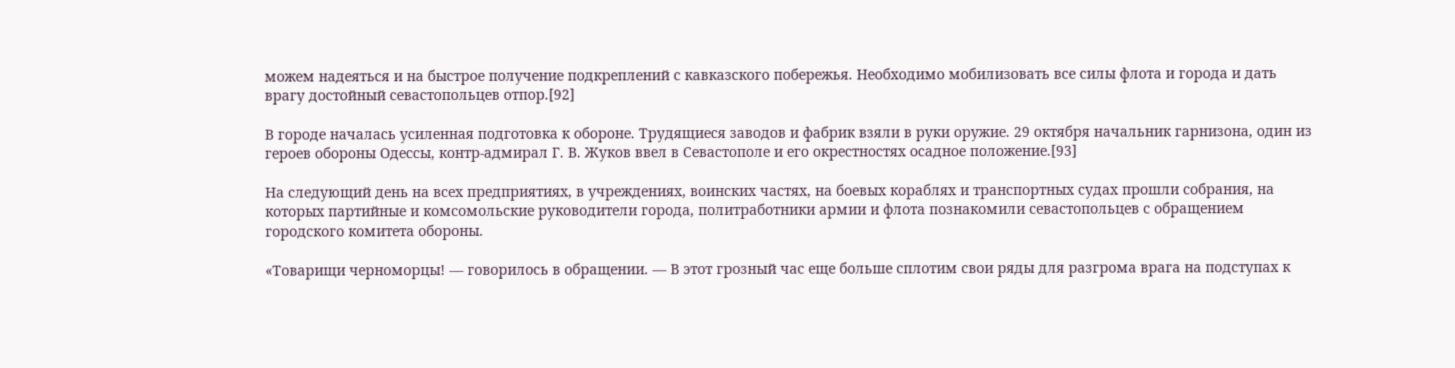можем надеяться и на быстрое получение подкреплений с кавказского побережья. Необходимо мобилизовать все силы флота и города и дать врагу достойный севастопольцев отпор.[92]

В городе началась усиленная подготовка к обороне. Трудящиеся заводов и фабрик взяли в руки оружие. 29 октября начальник гарнизона, один из героев обороны Одессы, контр-адмирал Г. В. Жуков ввел в Севастополе и его окрестностях осадное положение.[93]

На следующий день на всех предприятиях, в учреждениях, воинских частях, на боевых кораблях и транспортных судах прошли собрания, на которых партийные и комсомольские руководители города, политработники армии и флота познакомили севастопольцев с обращением городского комитета обороны.

«Товарищи черноморцы! — говорилось в обращении. — В этот грозный час еще больше сплотим свои ряды для разгрома врага на подступах к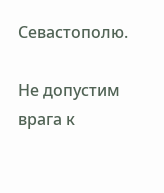Севастополю.

Не допустим врага к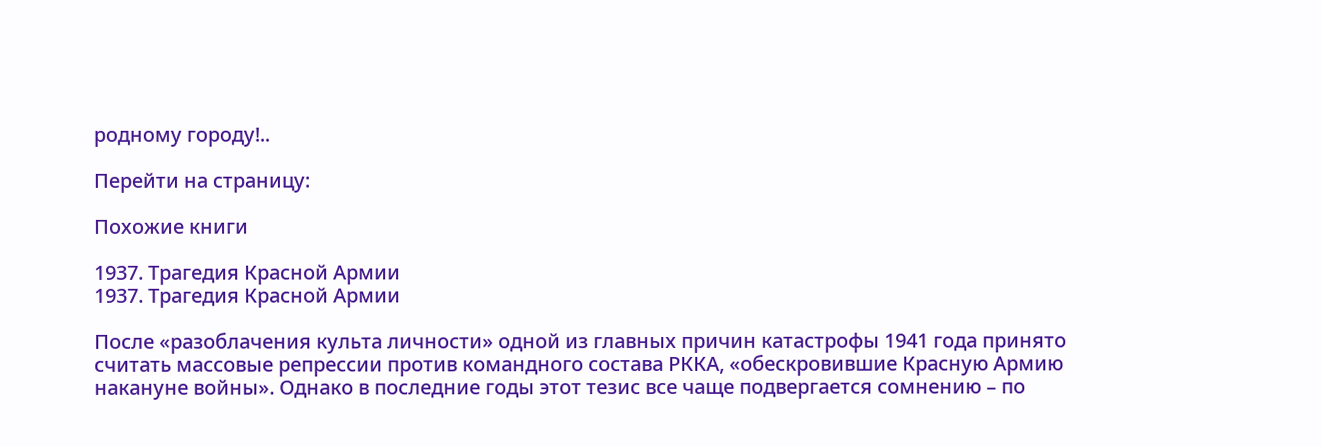родному городу!..

Перейти на страницу:

Похожие книги

1937. Трагедия Красной Армии
1937. Трагедия Красной Армии

После «разоблачения культа личности» одной из главных причин катастрофы 1941 года принято считать массовые репрессии против командного состава РККА, «обескровившие Красную Армию накануне войны». Однако в последние годы этот тезис все чаще подвергается сомнению – по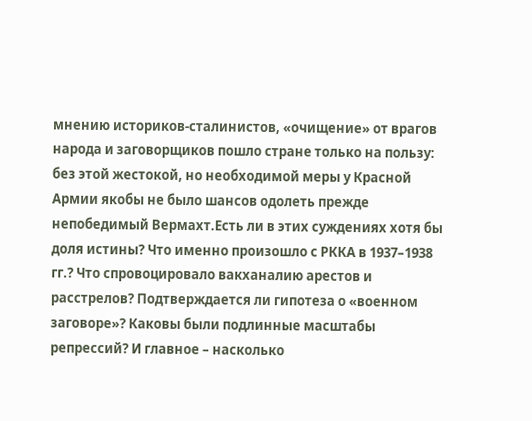мнению историков-сталинистов, «очищение» от врагов народа и заговорщиков пошло стране только на пользу: без этой жестокой, но необходимой меры у Красной Армии якобы не было шансов одолеть прежде непобедимый Вермахт.Есть ли в этих суждениях хотя бы доля истины? Что именно произошло с РККА в 1937–1938 гг.? Что спровоцировало вакханалию арестов и расстрелов? Подтверждается ли гипотеза о «военном заговоре»? Каковы были подлинные масштабы репрессий? И главное – насколько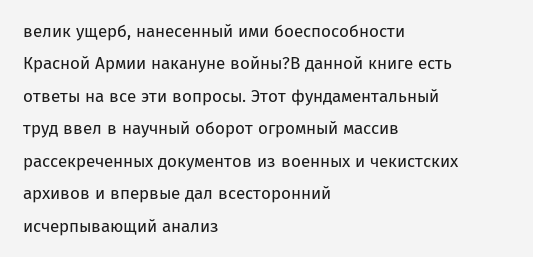велик ущерб, нанесенный ими боеспособности Красной Армии накануне войны?В данной книге есть ответы на все эти вопросы. Этот фундаментальный труд ввел в научный оборот огромный массив рассекреченных документов из военных и чекистских архивов и впервые дал всесторонний исчерпывающий анализ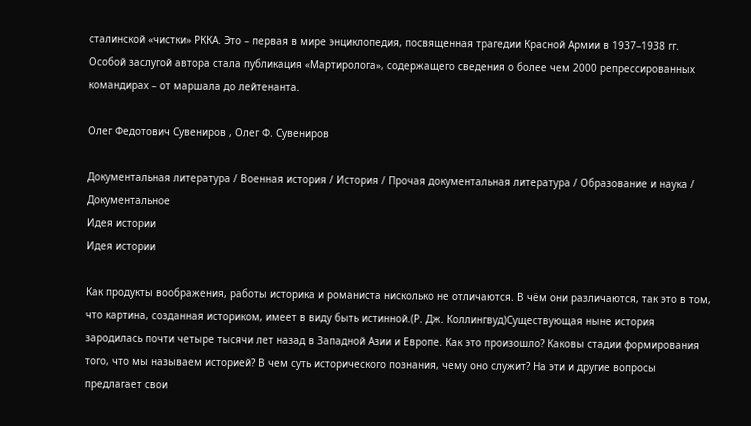сталинской «чистки» РККА. Это – первая в мире энциклопедия, посвященная трагедии Красной Армии в 1937–1938 гг. Особой заслугой автора стала публикация «Мартиролога», содержащего сведения о более чем 2000 репрессированных командирах – от маршала до лейтенанта.

Олег Федотович Сувениров , Олег Ф. Сувениров

Документальная литература / Военная история / История / Прочая документальная литература / Образование и наука / Документальное
Идея истории
Идея истории

Как продукты воображения, работы историка и романиста нисколько не отличаются. В чём они различаются, так это в том, что картина, созданная историком, имеет в виду быть истинной.(Р. Дж. Коллингвуд)Существующая ныне история зародилась почти четыре тысячи лет назад в Западной Азии и Европе. Как это произошло? Каковы стадии формирования того, что мы называем историей? В чем суть исторического познания, чему оно служит? На эти и другие вопросы предлагает свои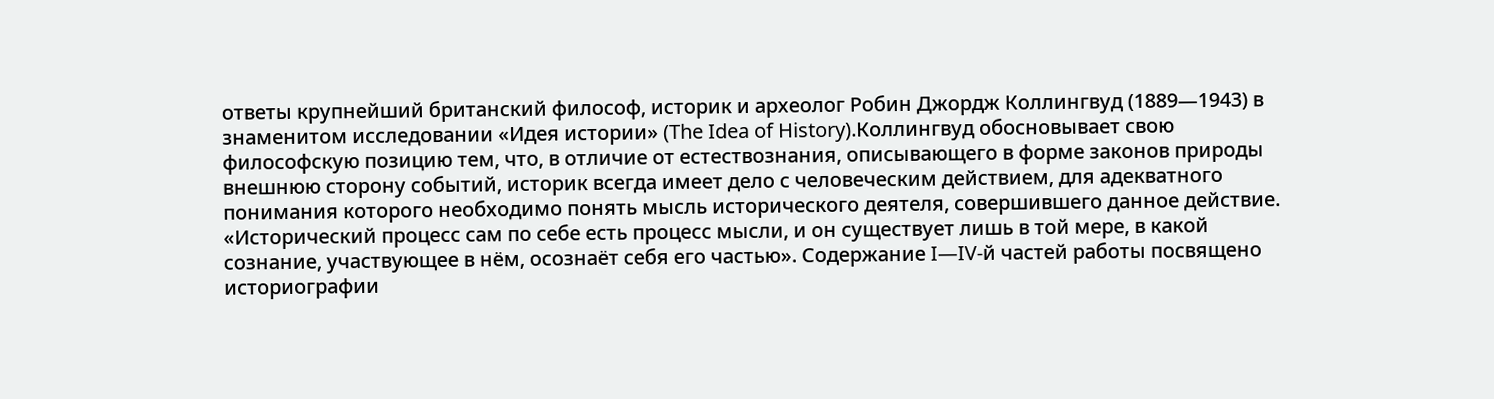ответы крупнейший британский философ, историк и археолог Робин Джордж Коллингвуд (1889—1943) в знаменитом исследовании «Идея истории» (The Idea of History).Коллингвуд обосновывает свою философскую позицию тем, что, в отличие от естествознания, описывающего в форме законов природы внешнюю сторону событий, историк всегда имеет дело с человеческим действием, для адекватного понимания которого необходимо понять мысль исторического деятеля, совершившего данное действие. «Исторический процесс сам по себе есть процесс мысли, и он существует лишь в той мере, в какой сознание, участвующее в нём, осознаёт себя его частью». Содержание I—IV-й частей работы посвящено историографии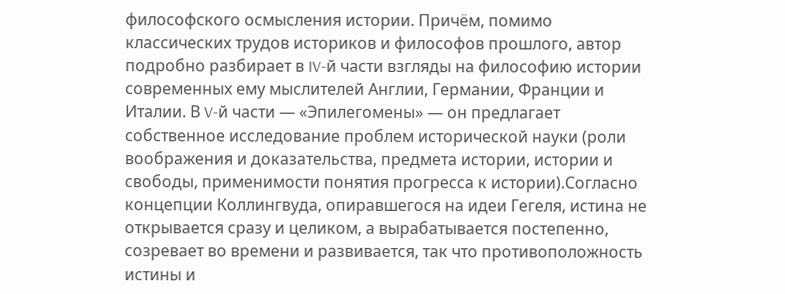философского осмысления истории. Причём, помимо классических трудов историков и философов прошлого, автор подробно разбирает в IV-й части взгляды на философию истории современных ему мыслителей Англии, Германии, Франции и Италии. В V-й части — «Эпилегомены» — он предлагает собственное исследование проблем исторической науки (роли воображения и доказательства, предмета истории, истории и свободы, применимости понятия прогресса к истории).Согласно концепции Коллингвуда, опиравшегося на идеи Гегеля, истина не открывается сразу и целиком, а вырабатывается постепенно, созревает во времени и развивается, так что противоположность истины и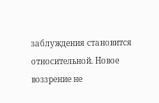заблуждения становится относительной. Новое воззрение не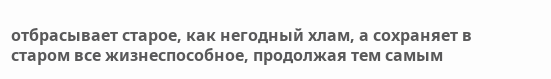отбрасывает старое, как негодный хлам, а сохраняет в старом все жизнеспособное, продолжая тем самым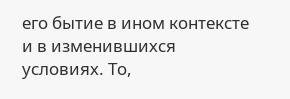его бытие в ином контексте и в изменившихся условиях. То,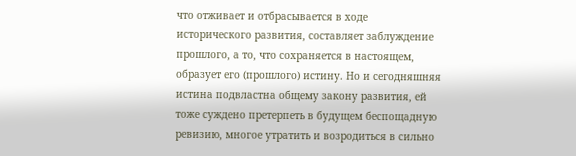что отживает и отбрасывается в ходе исторического развития, составляет заблуждение прошлого, а то, что сохраняется в настоящем, образует его (прошлого) истину. Но и сегодняшняя истина подвластна общему закону развития, ей тоже суждено претерпеть в будущем беспощадную ревизию, многое утратить и возродиться в сильно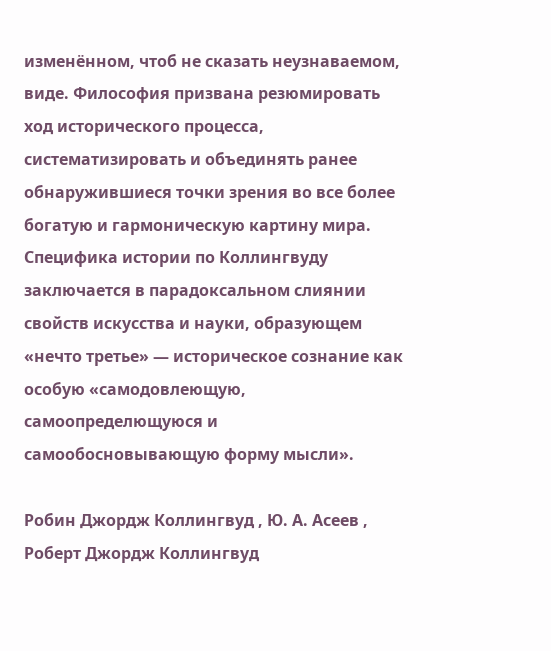изменённом, чтоб не сказать неузнаваемом, виде. Философия призвана резюмировать ход исторического процесса, систематизировать и объединять ранее обнаружившиеся точки зрения во все более богатую и гармоническую картину мира. Специфика истории по Коллингвуду заключается в парадоксальном слиянии свойств искусства и науки, образующем «нечто третье» — историческое сознание как особую «самодовлеющую, самоопределющуюся и самообосновывающую форму мысли».

Робин Джордж Коллингвуд , Ю. А. Асеев , Роберт Джордж Коллингвуд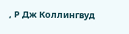, Р Дж Коллингвуд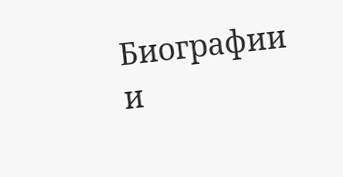Биографии и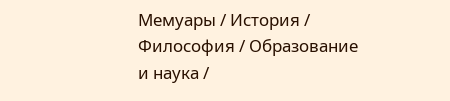Мемуары / История / Философия / Образование и наука /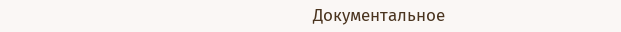Документальное